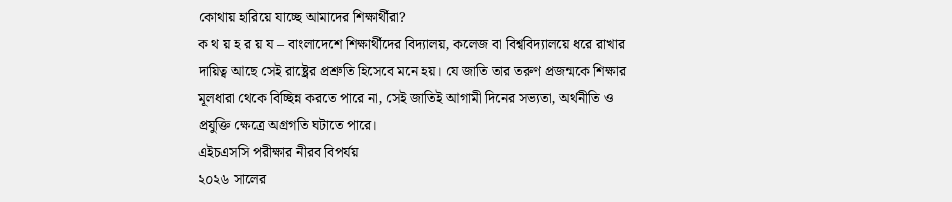কোথায় হারিয়ে যাচ্ছে আমাদের শিক্ষার্থীরা?
ক থ য় হ র য় য – বাংলাদেশে শিক্ষার্থীদের বিদ্যালয়, কলেজ বা বিশ্ববিদ্যালয়ে ধরে রাখার দায়িত্ব আছে সেই রাষ্ট্রের প্রশ্রুতি হিসেবে মনে হয়। যে জাতি তার তরুণ প্রজন্মকে শিক্ষার মূলধারা থেকে বিচ্ছিন্ন করতে পারে না, সেই জাতিই আগামী দিনের সভ্যতা, অর্থনীতি ও প্রযুক্তি ক্ষেত্রে অগ্রগতি ঘটাতে পারে।
এইচএসসি পরীক্ষার নীরব বিপর্যয়
২০২৬ সালের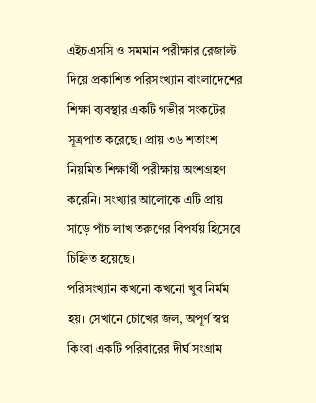এইচএসসি ও সমমান পরীক্ষার রেজাল্ট দিয়ে প্রকাশিত পরিসংখ্যান বাংলাদেশের শিক্ষা ব্যবস্থার একটি গভীর সংকটের সূত্রপাত করেছে। প্রায় ৩৬ শতাংশ নিয়মিত শিক্ষার্থী পরীক্ষায় অংশগ্রহণ করেনি। সংখ্যার আলোকে এটি প্রায় সাড়ে পাঁচ লাখ তরুণের বিপর্যয় হিসেবে চিহ্নিত হয়েছে।
পরিসংখ্যান কখনো কখনো খুব নির্মম হয়। সেখানে চোখের জল, অপূর্ণ স্বপ্ন কিংবা একটি পরিবারের দীর্ঘ সংগ্রাম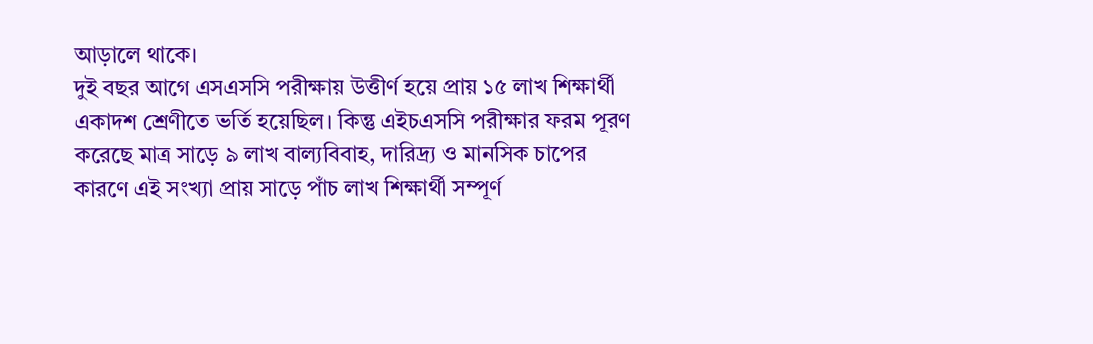আড়ালে থাকে।
দুই বছর আগে এসএসসি পরীক্ষায় উত্তীর্ণ হয়ে প্রায় ১৫ লাখ শিক্ষার্থী একাদশ শ্রেণীতে ভর্তি হয়েছিল। কিন্তু এইচএসসি পরীক্ষার ফরম পূরণ করেছে মাত্র সাড়ে ৯ লাখ বাল্যবিবাহ, দারিদ্র্য ও মানসিক চাপের কারণে এই সংখ্যা প্রায় সাড়ে পাঁচ লাখ শিক্ষার্থী সম্পূর্ণ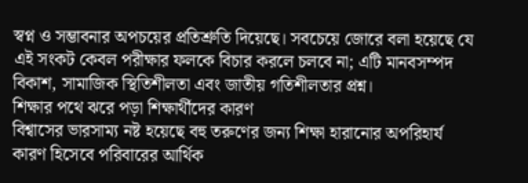স্বপ্ন ও সম্ভাবনার অপচয়ের প্রতিশ্রুতি দিয়েছে। সবচেয়ে জোরে বলা হয়েছে যে এই সংকট কেবল পরীক্ষার ফলকে বিচার করলে চলবে না; এটি মানবসম্পদ বিকাশ, সামাজিক স্থিতিশীলতা এবং জাতীয় গতিশীলতার প্রশ্ন।
শিক্ষার পথে ঝরে পড়া শিক্ষার্থীদের কারণ
বিশ্বাসের ভারসাম্য নষ্ট হয়েছে বহু তরুণের জন্য শিক্ষা হারানোর অপরিহার্য কারণ হিসেবে পরিবারের আর্থিক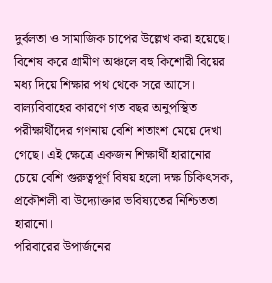দুর্বলতা ও সামাজিক চাপের উল্লেখ করা হয়েছে। বিশেষ করে গ্রামীণ অঞ্চলে বহু কিশোরী বিয়ের মধ্য দিয়ে শিক্ষার পথ থেকে সরে আসে। বাল্যবিবাহের কারণে গত বছর অনুপস্থিত পরীক্ষার্থীদের গণনায় বেশি শতাংশ মেয়ে দেখা গেছে। এই ক্ষেত্রে একজন শিক্ষার্থী হারানোর চেয়ে বেশি গুরুত্বপূর্ণ বিষয় হলো দক্ষ চিকিৎসক, প্রকৌশলী বা উদ্যোক্তার ভবিষ্যতের নিশ্চিততা হারানো।
পরিবারের উপার্জনের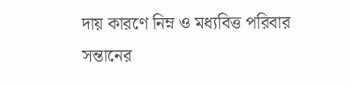দায় কারণে নিম্ন ও মধ্যবিত্ত পরিবার সন্তানের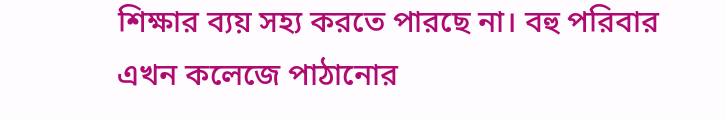শিক্ষার ব্যয় সহ্য করতে পারছে না। বহু পরিবার এখন কলেজে পাঠানোর